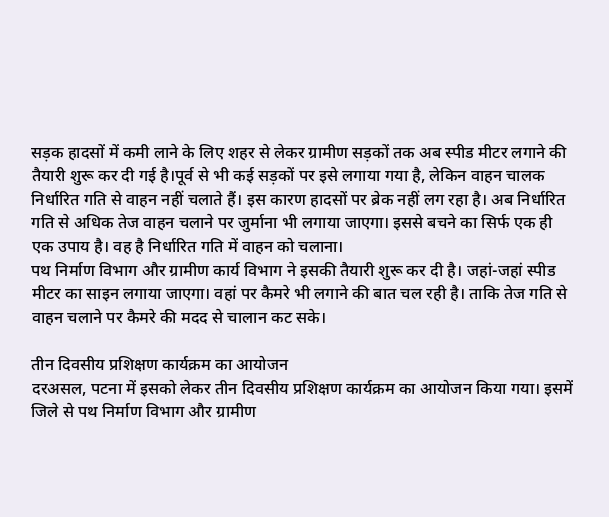सड़क हादसों में कमी लाने के लिए शहर से लेकर ग्रामीण सड़कों तक अब स्पीड मीटर लगाने की तैयारी शुरू कर दी गई है।पूर्व से भी कई सड़कों पर इसे लगाया गया है, लेकिन वाहन चालक निर्धारित गति से वाहन नहीं चलाते हैं। इस कारण हादसों पर ब्रेक नहीं लग रहा है। अब निर्धारित गति से अधिक तेज वाहन चलाने पर जुर्माना भी लगाया जाएगा। इससे बचने का सिर्फ एक ही एक उपाय है। वह है निर्धारित गति में वाहन को चलाना।
पथ निर्माण विभाग और ग्रामीण कार्य विभाग ने इसकी तैयारी शुरू कर दी है। जहां-जहां स्पीड मीटर का साइन लगाया जाएगा। वहां पर कैमरे भी लगाने की बात चल रही है। ताकि तेज गति से वाहन चलाने पर कैमरे की मदद से चालान कट सके।

तीन दिवसीय प्रशिक्षण कार्यक्रम का आयोजन
दरअसल, पटना में इसको लेकर तीन दिवसीय प्रशिक्षण कार्यक्रम का आयोजन किया गया। इसमें जिले से पथ निर्माण विभाग और ग्रामीण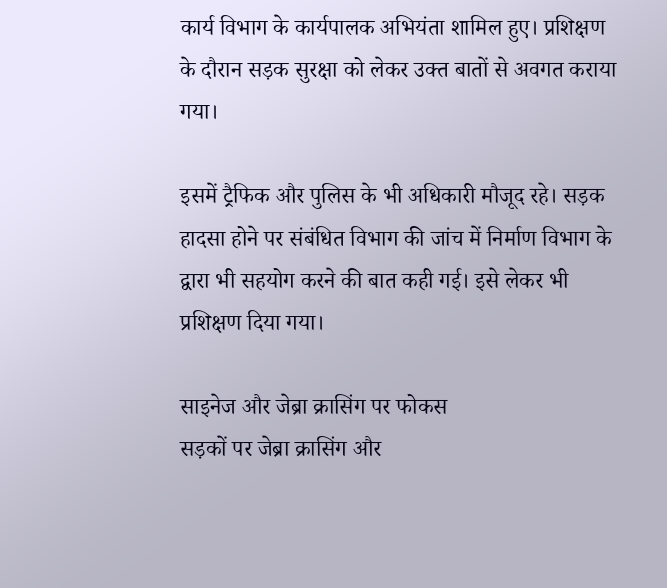कार्य विभाग के कार्यपालक अभियंता शामिल हुए। प्रशिक्षण के दौरान सड़क सुरक्षा को लेकर उक्त बातों से अवगत कराया गया।

इसमें ट्रैफिक और पुलिस के भी अधिकारी मौजूद रहे। सड़क हादसा होने पर संबंधित विभाग की जांच में निर्माण विभाग के द्वारा भी सहयोग करने की बात कही गई। इसे लेकर भी प्रशिक्षण दिया गया।

साइनेज और जेब्रा क्रासिंग पर फोकस
सड़कों पर जेब्रा क्रासिंग और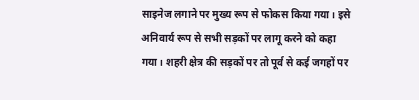साइनेज लगाने पर मुख्य रूप से फोकस किया गया। इसे अनिवार्य रूप से सभी सड़कों पर लागू करने को कहा गया। शहरी क्षेत्र की सड़कों पर तो पूर्व से कई जगहों पर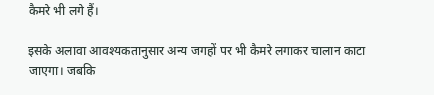कैमरे भी लगे हैं।

इसके अलावा आवश्यकतानुसार अन्य जगहों पर भी कैमरे लगाकर चालान काटा जाएगा। जबकि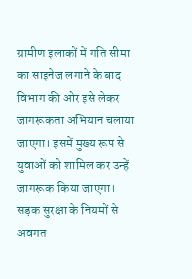ग्रामीण इलाकों में गति सीमा का साइनेज लगाने के बाद विभाग की ओर इसे लेकर जागरूकता अभियान चलाया जाएगा। इसमें मुख्य रूप से युवाओं को शामिल कर उन्हें जागरूक किया जाएगा। सड़क सुरक्षा के नियमों से अवगत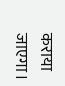कराया जाएगा।